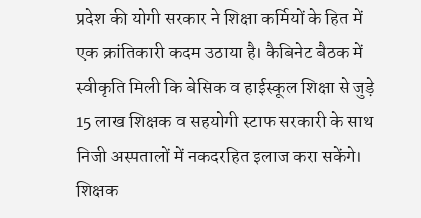प्रदेश की योगी सरकार ने शिक्षा कर्मियों के हित में एक क्रांतिकारी कदम उठाया है। कैबिनेट बैठक में स्वीकृति मिली कि बेसिक व हाईस्कूल शिक्षा से जुड़े 15 लाख शिक्षक व सहयोगी स्टाफ सरकारी के साथ निजी अस्पतालों में नकदरहित इलाज करा सकेंगे।
शिक्षक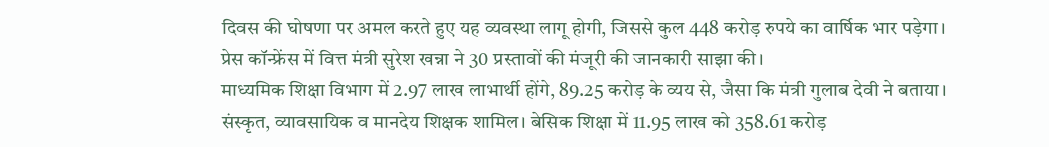दिवस की घोषणा पर अमल करते हुए यह व्यवस्था लागू होगी, जिससे कुल 448 करोड़ रुपये का वार्षिक भार पड़ेगा। प्रेस कॉन्फ्रेंस में वित्त मंत्री सुरेश खन्ना ने 30 प्रस्तावों की मंजूरी की जानकारी साझा की।
माध्यमिक शिक्षा विभाग में 2.97 लाख लाभार्थी होंगे, 89.25 करोड़ के व्यय से, जैसा कि मंत्री गुलाब देवी ने बताया। संस्कृत, व्यावसायिक व मानदेय शिक्षक शामिल। बेसिक शिक्षा में 11.95 लाख को 358.61 करोड़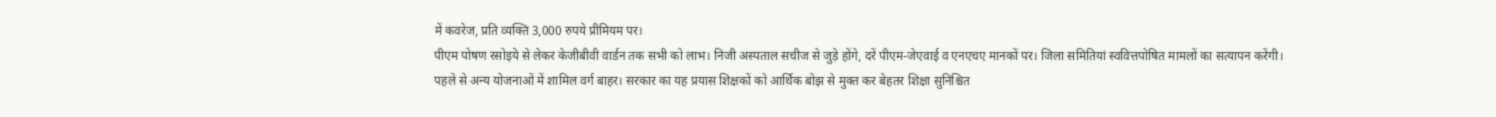में कवरेज, प्रति व्यक्ति 3,000 रुपये प्रीमियम पर।
पीएम पोषण रसोइये से लेकर केजीबीवी वार्डन तक सभी को लाभ। निजी अस्पताल सचीज से जुड़े होंगे, दरें पीएम-जेएवाई व एनएचए मानकों पर। जिला समितियां स्ववित्तपोषित मामलों का सत्यापन करेंगी।
पहले से अन्य योजनाओं में शामिल वर्ग बाहर। सरकार का यह प्रयास शिक्षकों को आर्थिक बोझ से मुक्त कर बेहतर शिक्षा सुनिश्चित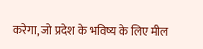करेगा, जो प्रदेश के भविष्य के लिए मील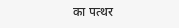का पत्थर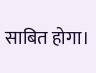साबित होगा।